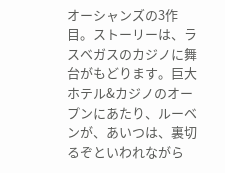オーシャンズの3作目。ストーリーは、ラスベガスのカジノに舞台がもどります。巨大ホテル&カジノのオープンにあたり、ルーベンが、あいつは、裏切るぞといわれながら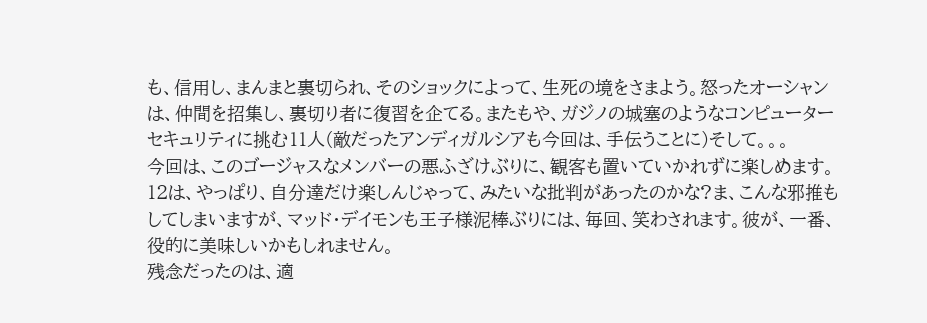も、信用し、まんまと裏切られ、そのショックによって、生死の境をさまよう。怒ったオーシャンは、仲間を招集し、裏切り者に復習を企てる。またもや、ガジノの城塞のようなコンピューターセキュリティに挑む11人(敵だったアンディガルシアも今回は、手伝うことに)そして。。。
今回は、このゴージャスなメンバーの悪ふざけぶりに、観客も置いていかれずに楽しめます。12は、やっぱり、自分達だけ楽しんじゃって、みたいな批判があったのかな?ま、こんな邪推もしてしまいますが、マッド・デイモンも王子様泥棒ぶりには、毎回、笑わされます。彼が、一番、役的に美味しいかもしれません。
残念だったのは、適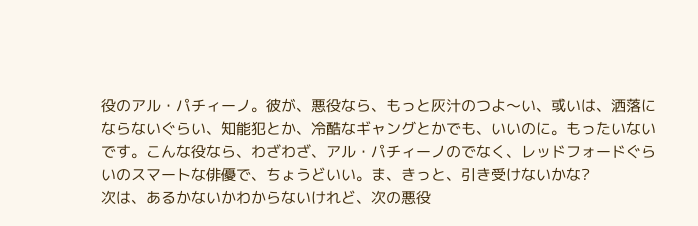役のアル・パチィーノ。彼が、悪役なら、もっと灰汁のつよ〜い、或いは、洒落にならないぐらい、知能犯とか、冷酷なギャングとかでも、いいのに。もったいないです。こんな役なら、わざわざ、アル・パチィーノのでなく、レッドフォードぐらいのスマートな俳優で、ちょうどいい。ま、きっと、引き受けないかな?
次は、あるかないかわからないけれど、次の悪役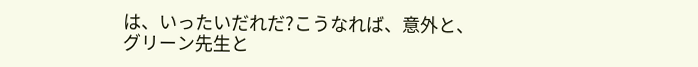は、いったいだれだ?こうなれば、意外と、グリーン先生と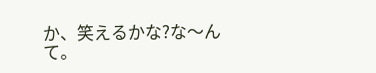か、笑えるかな?な〜んて。